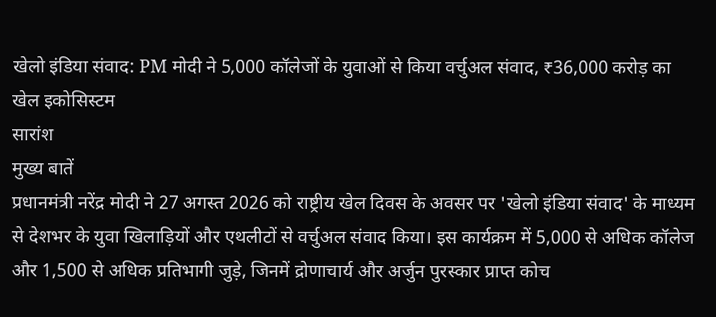खेलो इंडिया संवाद: PM मोदी ने 5,000 कॉलेजों के युवाओं से किया वर्चुअल संवाद, ₹36,000 करोड़ का खेल इकोसिस्टम
सारांश
मुख्य बातें
प्रधानमंत्री नरेंद्र मोदी ने 27 अगस्त 2026 को राष्ट्रीय खेल दिवस के अवसर पर 'खेलो इंडिया संवाद' के माध्यम से देशभर के युवा खिलाड़ियों और एथलीटों से वर्चुअल संवाद किया। इस कार्यक्रम में 5,000 से अधिक कॉलेज और 1,500 से अधिक प्रतिभागी जुड़े, जिनमें द्रोणाचार्य और अर्जुन पुरस्कार प्राप्त कोच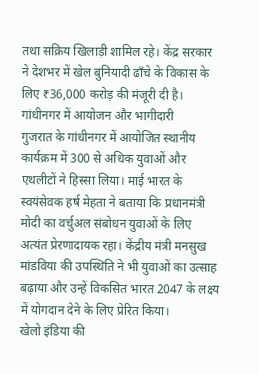तथा सक्रिय खिलाड़ी शामिल रहे। केंद्र सरकार ने देशभर में खेल बुनियादी ढाँचे के विकास के लिए ₹36,000 करोड़ की मंजूरी दी है।
गांधीनगर में आयोजन और भागीदारी
गुजरात के गांधीनगर में आयोजित स्थानीय कार्यक्रम में 300 से अधिक युवाओं और एथलीटों ने हिस्सा लिया। माई भारत के स्वयंसेवक हर्ष मेहता ने बताया कि प्रधानमंत्री मोदी का वर्चुअल संबोधन युवाओं के लिए अत्यंत प्रेरणादायक रहा। केंद्रीय मंत्री मनसुख मांडविया की उपस्थिति ने भी युवाओं का उत्साह बढ़ाया और उन्हें विकसित भारत 2047 के लक्ष्य में योगदान देने के लिए प्रेरित किया।
खेलो इंडिया की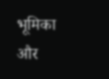भूमिका और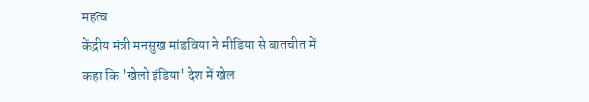महत्व
केंद्रीय मंत्री मनसुख मांडविया ने मीडिया से बातचीत में कहा कि 'खेलो इंडिया' देश में खेल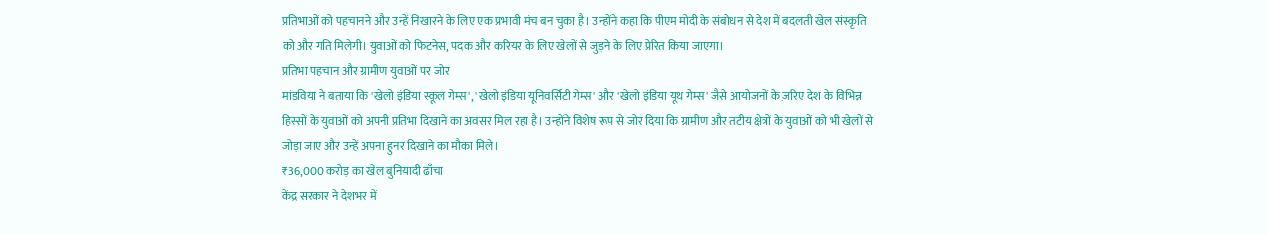प्रतिभाओं को पहचानने और उन्हें निखारने के लिए एक प्रभावी मंच बन चुका है। उन्होंने कहा कि पीएम मोदी के संबोधन से देश में बदलती खेल संस्कृति को और गति मिलेगी। युवाओं को फिटनेस, पदक और करियर के लिए खेलों से जुड़ने के लिए प्रेरित किया जाएगा।
प्रतिभा पहचान और ग्रामीण युवाओं पर जोर
मांडविया ने बताया कि 'खेलो इंडिया स्कूल गेम्स', 'खेलो इंडिया यूनिवर्सिटी गेम्स' और 'खेलो इंडिया यूथ गेम्स' जैसे आयोजनों के ज़रिए देश के विभिन्न हिस्सों के युवाओं को अपनी प्रतिभा दिखाने का अवसर मिल रहा है। उन्होंने विशेष रूप से जोर दिया कि ग्रामीण और तटीय क्षेत्रों के युवाओं को भी खेलों से जोड़ा जाए और उन्हें अपना हुनर दिखाने का मौका मिले।
₹36,000 करोड़ का खेल बुनियादी ढाँचा
केंद्र सरकार ने देशभर में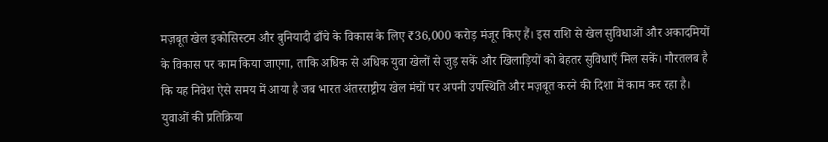मज़बूत खेल इकोसिस्टम और बुनियादी ढाँचे के विकास के लिए ₹36,000 करोड़ मंजूर किए हैं। इस राशि से खेल सुविधाओं और अकादमियों के विकास पर काम किया जाएगा, ताकि अधिक से अधिक युवा खेलों से जुड़ सकें और खिलाड़ियों को बेहतर सुविधाएँ मिल सकें। गौरतलब है कि यह निवेश ऐसे समय में आया है जब भारत अंतरराष्ट्रीय खेल मंचों पर अपनी उपस्थिति और मज़बूत करने की दिशा में काम कर रहा है।
युवाओं की प्रतिक्रिया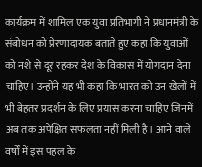कार्यक्रम में शामिल एक युवा प्रतिभागी ने प्रधानमंत्री के संबोधन को प्रेरणादायक बताते हुए कहा कि युवाओं को नशे से दूर रहकर देश के विकास में योगदान देना चाहिए। उन्होंने यह भी कहा कि भारत को उन खेलों में भी बेहतर प्रदर्शन के लिए प्रयास करना चाहिए जिनमें अब तक अपेक्षित सफलता नहीं मिली है। आने वाले वर्षों में इस पहल के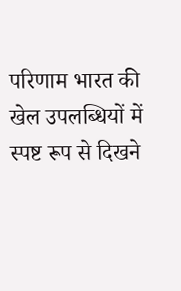परिणाम भारत की खेल उपलब्धियों में स्पष्ट रूप से दिखने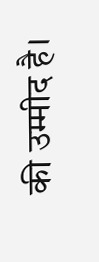की उम्मीद है।